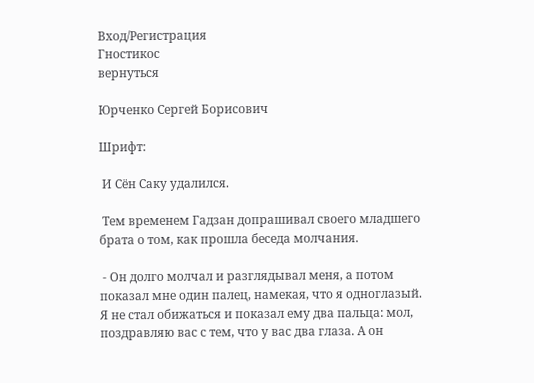Вход/Регистрация
Гностикос
вернуться

Юрченко Сергей Борисович

Шрифт:

 И Сён Саку удалился.

 Тем временем Гадзан допрашивал своего младшего брата о том, как прошла беседа молчания.

 - Он долго молчал и разглядывал меня, а потом показал мне один палец, намекая, что я одноглазый. Я не стал обижаться и показал ему два пальца: мол, поздравляю вас с тем, что у вас два глаза. А он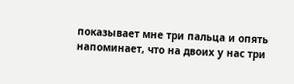показывает мне три пальца и опять напоминает, что на двоих у нас три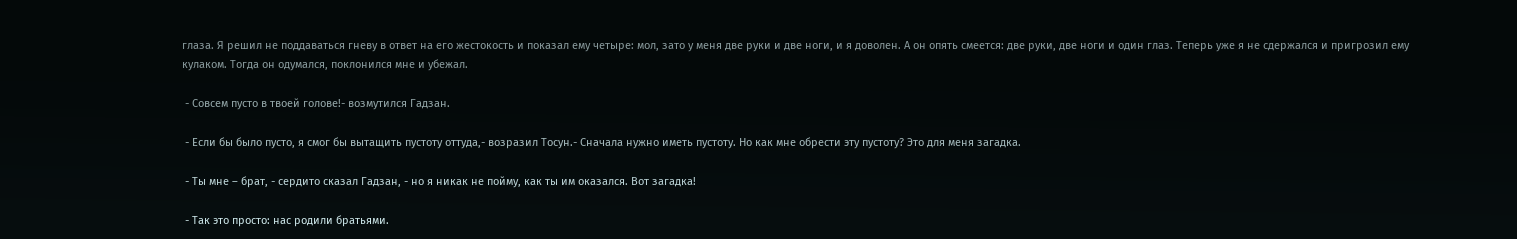глаза. Я решил не поддаваться гневу в ответ на его жестокость и показал ему четыре: мол, зато у меня две руки и две ноги, и я доволен. А он опять смеется: две руки, две ноги и один глаз. Теперь уже я не сдержался и пригрозил ему кулаком. Тогда он одумался, поклонился мне и убежал.

 - Совсем пусто в твоей голове!- возмутился Гадзан.

 - Если бы было пусто, я смог бы вытащить пустоту оттуда,- возразил Тосун.- Сначала нужно иметь пустоту. Но как мне обрести эту пустоту? Это для меня загадка.

 - Ты мне – брат, - сердито сказал Гадзан, - но я никак не пойму, как ты им оказался. Вот загадка!

 - Так это просто: нас родили братьями.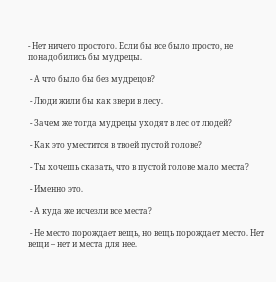- Нет ничего простого. Если бы все было просто, не понадобились бы мудрецы.

 - А что было бы без мудрецов?

 - Люди жили бы как звери в лесу.

 - Зачем же тогда мудрецы уходят в лес от людей?

 - Как это уместится в твоей пустой голове?

 - Ты хочешь сказать, что в пустой голове мало места?

 - Именно это.

 - А куда же исчезли все места?

 - Не место порождает вещь, но вещь порождает место. Нет вещи – нет и места для нее.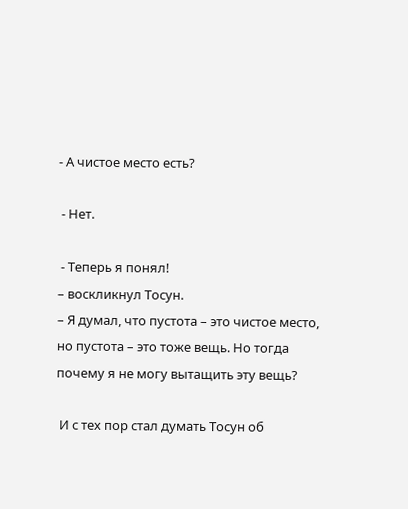- А чистое место есть?

 - Нет.

 - Теперь я понял!
– воскликнул Тосун.
– Я думал, что пустота – это чистое место, но пустота – это тоже вещь. Но тогда почему я не могу вытащить эту вещь?

 И с тех пор стал думать Тосун об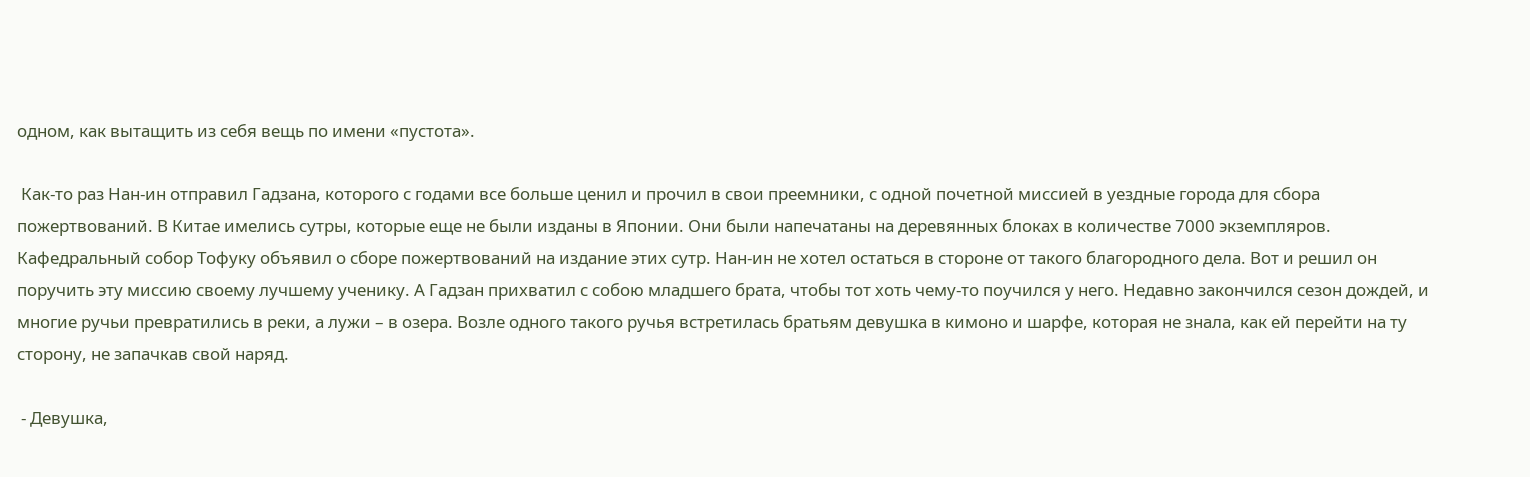одном, как вытащить из себя вещь по имени «пустота».

 Как-то раз Нан-ин отправил Гадзана, которого с годами все больше ценил и прочил в свои преемники, с одной почетной миссией в уездные города для сбора пожертвований. В Китае имелись сутры, которые еще не были изданы в Японии. Они были напечатаны на деревянных блоках в количестве 7000 экземпляров. Кафедральный собор Тофуку объявил о сборе пожертвований на издание этих сутр. Нан-ин не хотел остаться в стороне от такого благородного дела. Вот и решил он поручить эту миссию своему лучшему ученику. А Гадзан прихватил с собою младшего брата, чтобы тот хоть чему-то поучился у него. Недавно закончился сезон дождей, и многие ручьи превратились в реки, а лужи – в озера. Возле одного такого ручья встретилась братьям девушка в кимоно и шарфе, которая не знала, как ей перейти на ту сторону, не запачкав свой наряд.

 - Девушка,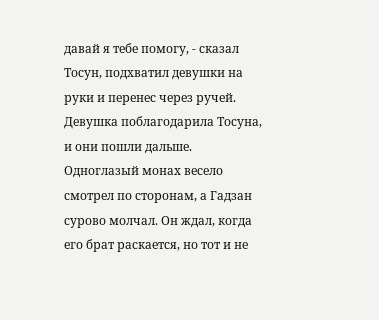давай я тебе помогу, - сказал Тосун, подхватил девушки на руки и перенес через ручей. Девушка поблагодарила Тосуна, и они пошли дальше. Одноглазый монах весело смотрел по сторонам, а Гадзан сурово молчал. Он ждал, когда его брат раскается, но тот и не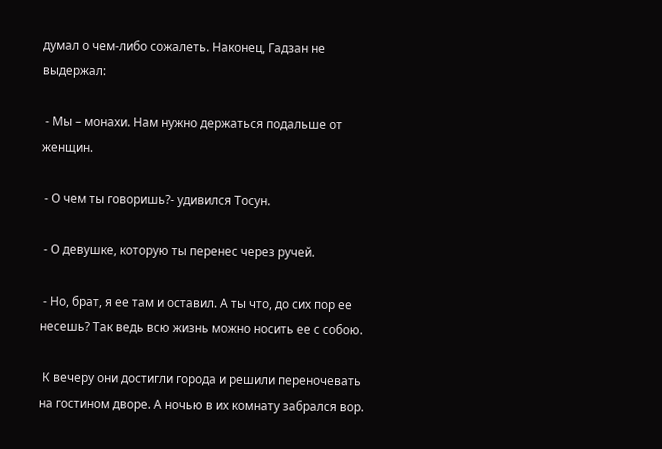думал о чем-либо сожалеть. Наконец, Гадзан не выдержал:

 - Мы – монахи. Нам нужно держаться подальше от женщин.

 - О чем ты говоришь?- удивился Тосун.

 - О девушке, которую ты перенес через ручей.

 - Но, брат, я ее там и оставил. А ты что, до сих пор ее несешь? Так ведь всю жизнь можно носить ее с собою.

 К вечеру они достигли города и решили переночевать на гостином дворе. А ночью в их комнату забрался вор.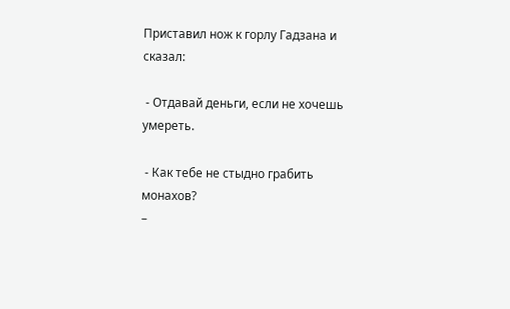Приставил нож к горлу Гадзана и сказал:

 - Отдавай деньги, если не хочешь умереть.

 - Как тебе не стыдно грабить монахов?
–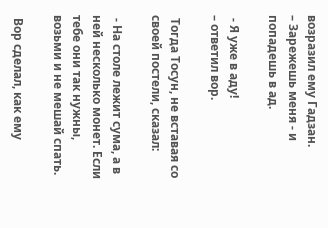возразил ему Гадзан.
– Зарежешь меня - и попадешь в ад.

 - Я уже в аду!
– ответил вор.

 Тогда Тосун, не вставая со своей постели, сказал:

 - На столе лежит сума, а в ней несколько монет. Если тебе они так нужны, возьми и не мешай спать.

 Вор сделал, как ему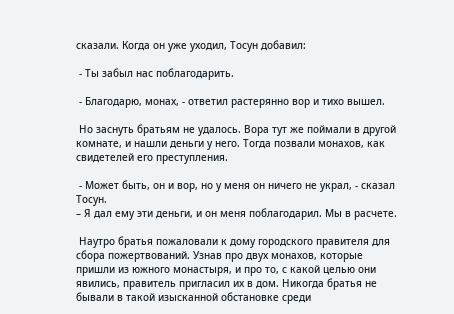сказали. Когда он уже уходил, Тосун добавил:

 - Ты забыл нас поблагодарить.

 - Благодарю, монах, - ответил растерянно вор и тихо вышел.

 Но заснуть братьям не удалось. Вора тут же поймали в другой комнате, и нашли деньги у него. Тогда позвали монахов, как свидетелей его преступления.

 - Может быть, он и вор, но у меня он ничего не украл, - сказал Тосун.
– Я дал ему эти деньги, и он меня поблагодарил. Мы в расчете.

 Наутро братья пожаловали к дому городского правителя для сбора пожертвований. Узнав про двух монахов, которые пришли из южного монастыря, и про то, с какой целью они явились, правитель пригласил их в дом. Никогда братья не бывали в такой изысканной обстановке среди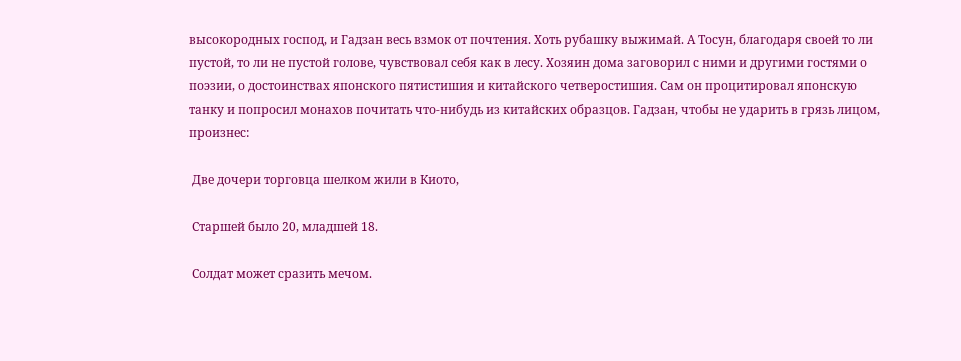высокородных господ, и Гадзан весь взмок от почтения. Хоть рубашку выжимай. А Тосун, благодаря своей то ли пустой, то ли не пустой голове, чувствовал себя как в лесу. Хозяин дома заговорил с ними и другими гостями о поэзии, о достоинствах японского пятистишия и китайского четверостишия. Сам он процитировал японскую танку и попросил монахов почитать что-нибудь из китайских образцов. Гадзан, чтобы не ударить в грязь лицом, произнес:

 Две дочери торговца шелком жили в Киото,

 Старшей было 20, младшей 18.

 Солдат может сразить мечом.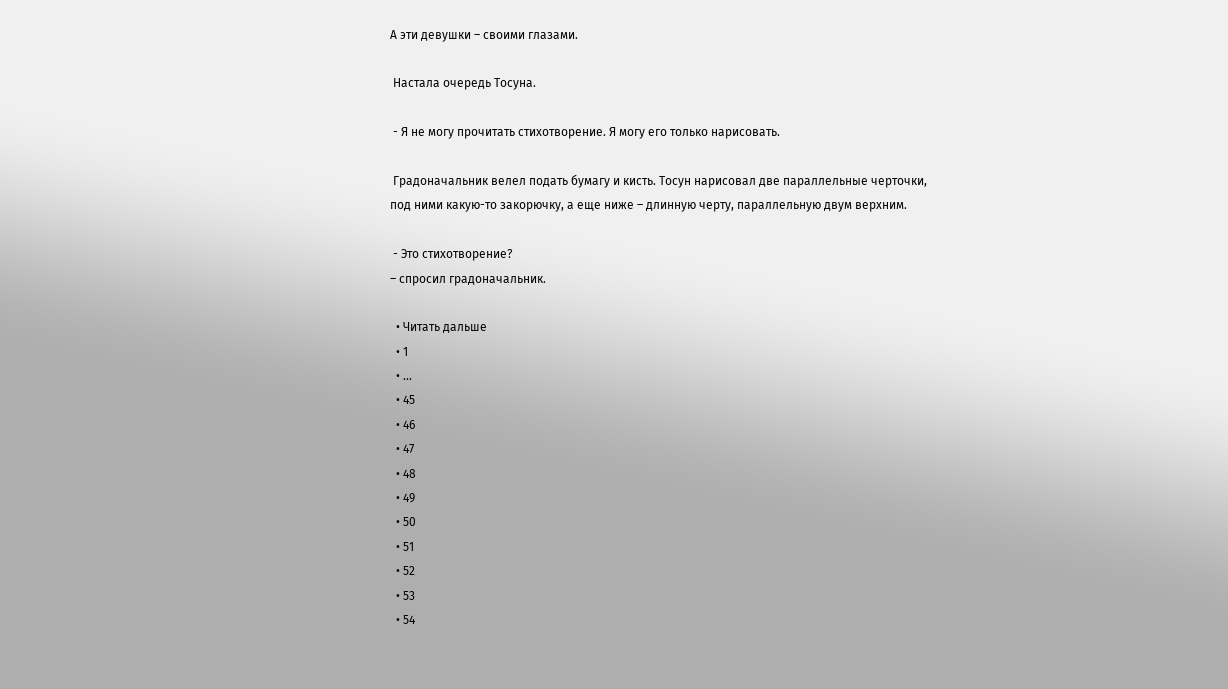А эти девушки – своими глазами.

 Настала очередь Тосуна.

 - Я не могу прочитать стихотворение. Я могу его только нарисовать.

 Градоначальник велел подать бумагу и кисть. Тосун нарисовал две параллельные черточки, под ними какую-то закорючку, а еще ниже – длинную черту, параллельную двум верхним.

 - Это стихотворение?
– спросил градоначальник.

  • Читать дальше
  • 1
  • ...
  • 45
  • 46
  • 47
  • 48
  • 49
  • 50
  • 51
  • 52
  • 53
  • 54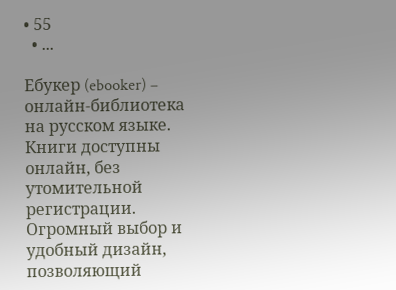• 55
  • ...

Ебукер (ebooker) – онлайн-библиотека на русском языке. Книги доступны онлайн, без утомительной регистрации. Огромный выбор и удобный дизайн, позволяющий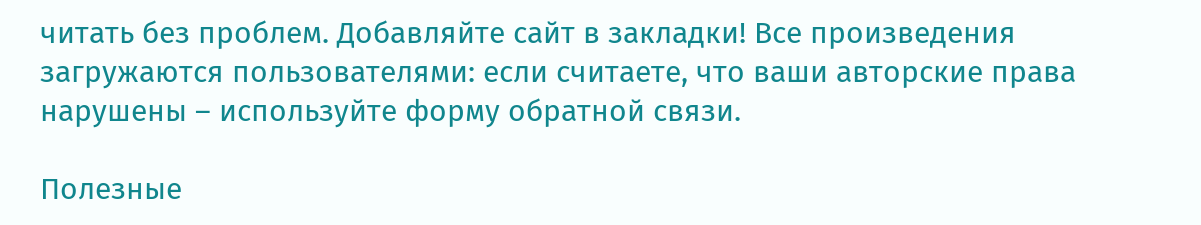читать без проблем. Добавляйте сайт в закладки! Все произведения загружаются пользователями: если считаете, что ваши авторские права нарушены – используйте форму обратной связи.

Полезные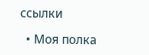ссылки

  • Моя полка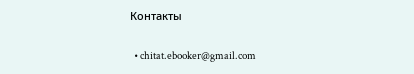Контакты

  • chitat.ebooker@gmail.com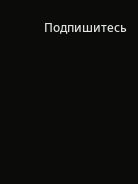Подпишитесь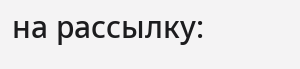на рассылку: